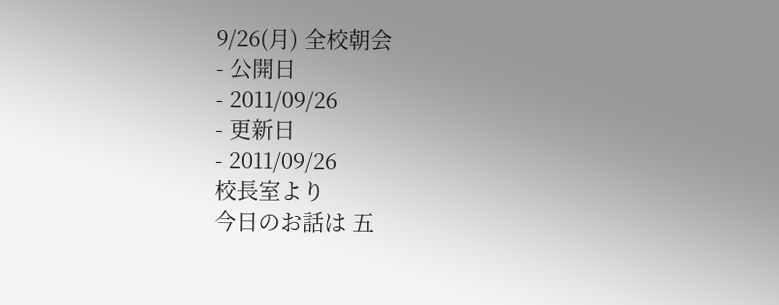9/26(月) 全校朝会
- 公開日
- 2011/09/26
- 更新日
- 2011/09/26
校長室より
今日のお話は 五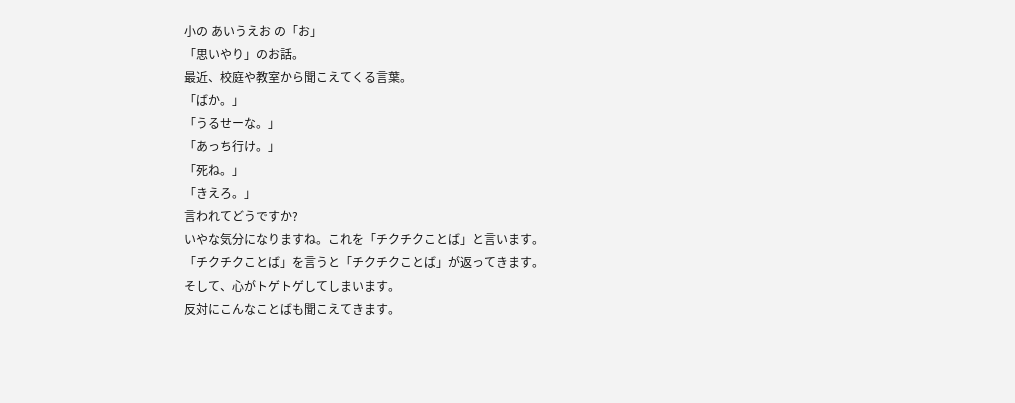小の あいうえお の「お」
「思いやり」のお話。
最近、校庭や教室から聞こえてくる言葉。
「ばか。」
「うるせーな。」
「あっち行け。」
「死ね。」
「きえろ。」
言われてどうですか?
いやな気分になりますね。これを「チクチクことば」と言います。
「チクチクことば」を言うと「チクチクことば」が返ってきます。
そして、心がトゲトゲしてしまいます。
反対にこんなことばも聞こえてきます。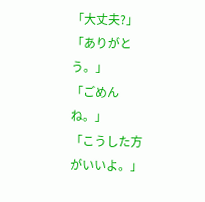「大丈夫?」
「ありがとう。」
「ごめんね。」
「こうした方がいいよ。」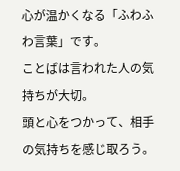心が温かくなる「ふわふわ言葉」です。
ことばは言われた人の気持ちが大切。
頭と心をつかって、相手の気持ちを感じ取ろう。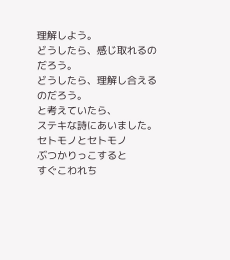理解しよう。
どうしたら、感じ取れるのだろう。
どうしたら、理解し合えるのだろう。
と考えていたら、
ステキな詩にあいました。
セトモノとセトモノ
ぶつかりっこすると
すぐこわれち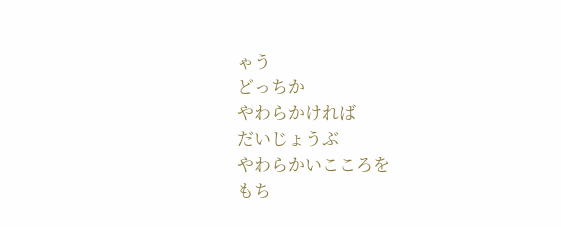ゃう
どっちか
やわらかければ
だいじょうぶ
やわらかいこころを
もち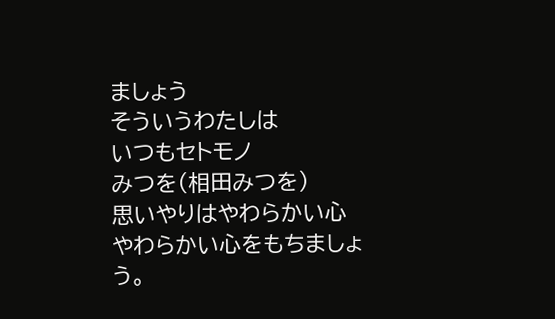ましょう
そういうわたしは
いつもセトモノ
みつを(相田みつを)
思いやりはやわらかい心
やわらかい心をもちましょう。